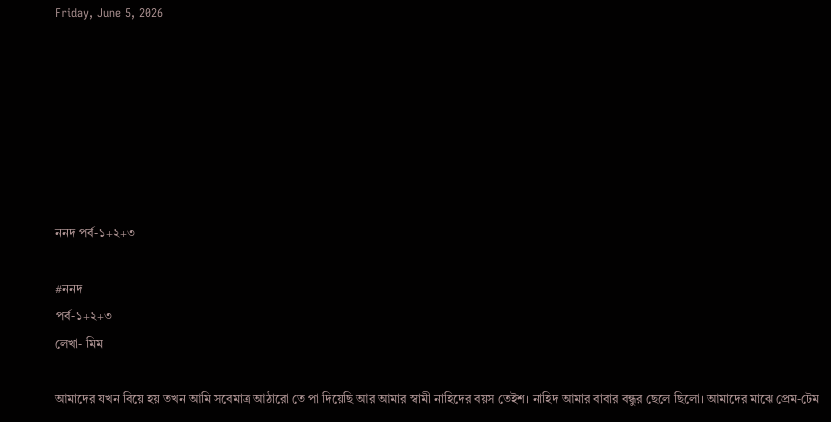Friday, June 5, 2026







ননদ পর্ব-১+২+৩

#ননদ
পর্ব-১+২+৩
লেখা- মিম

আমাদের যখন বিয়ে হয় তখন আমি সবেমাত্র আঠারো তে পা দিয়েছি আর আমার স্বামী নাহিদের বয়স তেইশ। নাহিদ আমার বাবার বন্ধুর ছেলে ছিলো। আমাদের মাঝে প্রেম-টেম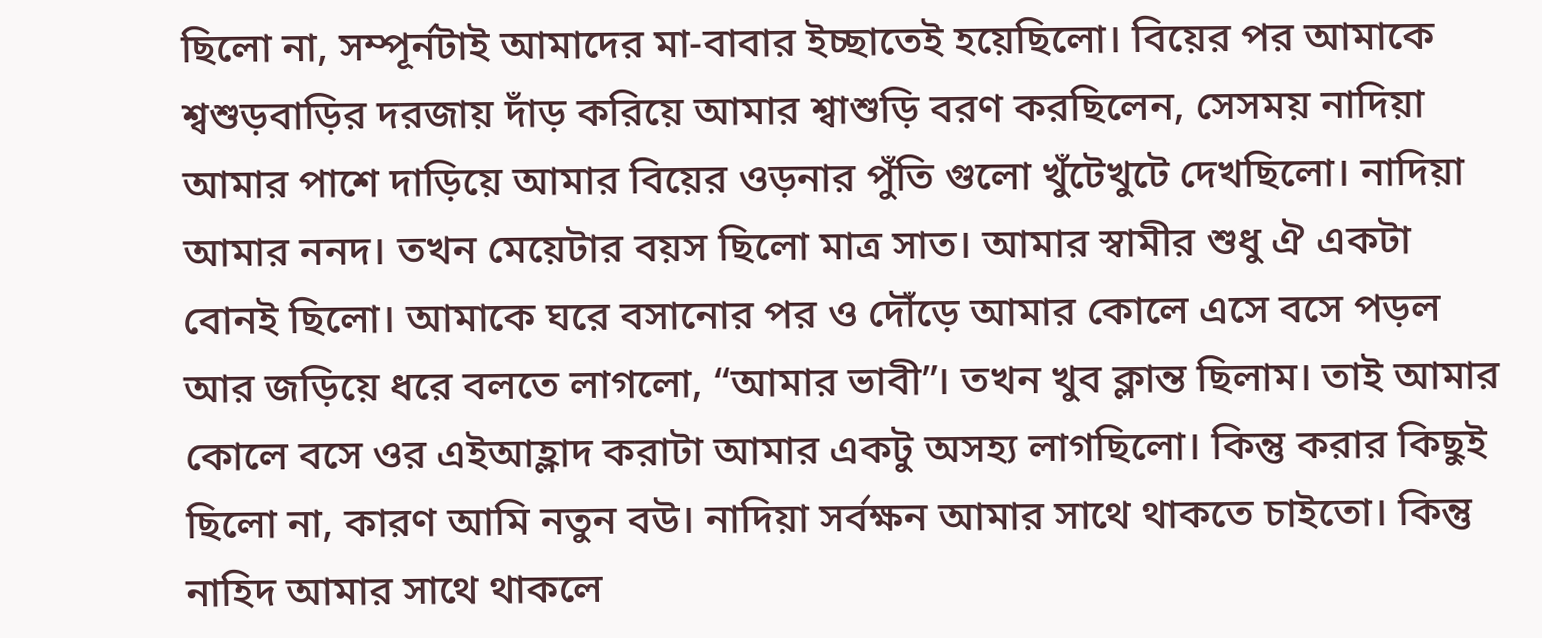ছিলো না, সম্পূর্নটাই আমাদের মা-বাবার ইচ্ছাতেই হয়েছিলো। বিয়ের পর আমাকে শ্বশুড়বাড়ির দরজায় দাঁড় করিয়ে আমার শ্বাশুড়ি বরণ করছিলেন, সেসময় নাদিয়া আমার পাশে দাড়িয়ে আমার বিয়ের ওড়নার পুঁতি গুলো খুঁটেখুটে দেখছিলো। নাদিয়া আমার ননদ। তখন মেয়েটার বয়স ছিলো মাত্র সাত। আমার স্বামীর শুধু ঐ একটা বোনই ছিলো। আমাকে ঘরে বসানোর পর ও দৌঁড়ে আমার কোলে এসে বসে পড়ল আর জড়িয়ে ধরে বলতে লাগলো, “আমার ভাবী”। তখন খুব ক্লান্ত ছিলাম। তাই আমার কোলে বসে ওর এইআহ্লাদ করাটা আমার একটু অসহ্য লাগছিলো। কিন্তু করার কিছুই ছিলো না, কারণ আমি নতুন বউ। নাদিয়া সর্বক্ষন আমার সাথে থাকতে চাইতো। কিন্তু নাহিদ আমার সাথে থাকলে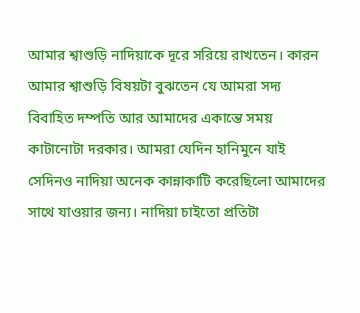আমার শ্বাশুড়ি নাদিয়াকে দূরে সরিয়ে রাখতেন। কারন আমার শ্বাশুড়ি বিষয়টা বুঝতেন যে আমরা সদ্য বিবাহিত দম্পতি আর আমাদের একান্তে সময় কাটানোটা দরকার। আমরা যেদিন হানিমুনে যাই সেদিনও নাদিয়া অনেক কান্নাকাটি করেছিলো আমাদের সাথে যাওয়ার জন্য। নাদিয়া চাইতো প্রতিটা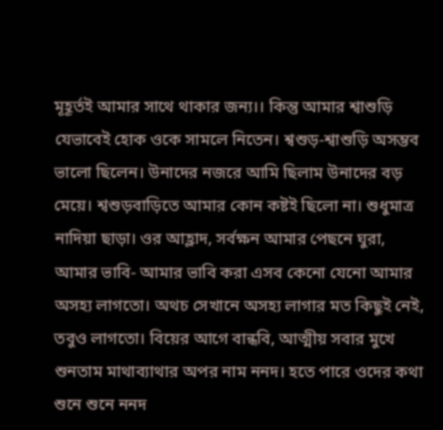মূহূর্তই আমার সাথে থাকার জন্য।। কিন্তু আমার শ্বাশুড়ি যেভাবেই হোক ওকে সামলে নিতেন। শ্বশুড়-শ্বাশুড়ি অসম্ভব ভালো ছিলেন। উনাদের নজরে আমি ছিলাম উনাদের বড় মেয়ে। শ্বশুড়বাড়িতে আমার কোন কষ্টই ছিলো না। শুধুমাত্র নাদিয়া ছাড়া। ওর আহ্লাদ, সর্বক্ষন আমার পেছনে ঘুরা, আমার ভাবি- আমার ভাবি করা এসব কেনো যেনো আমার অসহ্য লাগতো। অথচ সেখানে অসহ্য লাগার মত কিছুই নেই, তবুও লাগতো। বিয়ের আগে বান্ধবি, আত্মীয় সবার মুখে শুনতাম মাথাব্যাথার অপর নাম ননদ। হতে পারে ওদের কথা শুনে শুনে ননদ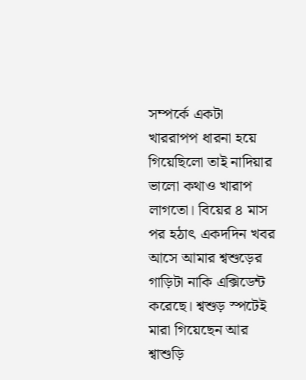সম্পর্কে একটা খাররাপপ ধারনা হয়ে গিয়েছিলো তাই নাদিয়ার ভালো কথাও খারাপ লাগতো। বিয়ের ৪ মাস পর হঠাৎ একদদিন খবর আসে আমার শ্বশুড়ের গাড়িটা নাকি এক্সিডেন্ট করেছে। শ্বশুড় স্পটেই মারা গিয়েছেন আর শ্বাশুড়ি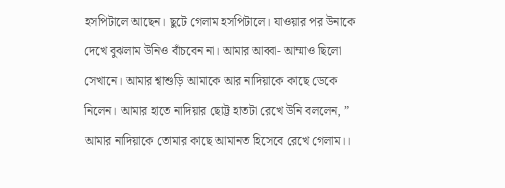হসপিটালে আছেন। ছুটে গেলাম হসপিটালে। যাওয়ার পর উনাকে দেখে বুঝলাম উনিও বাঁচবেন না। আমার আব্বা- আম্মাও ছিলো সেখানে। আমার শ্বাশুড়ি আমাকে আর নাদিয়াকে কাছে ডেকে নিলেন। আমার হাতে নাদিয়ার ছোট্ট হাতটা রেখে উনি বললেন, ” আমার নাদিয়াকে তোমার কাছে আমানত হিসেবে রেখে গেলাম।।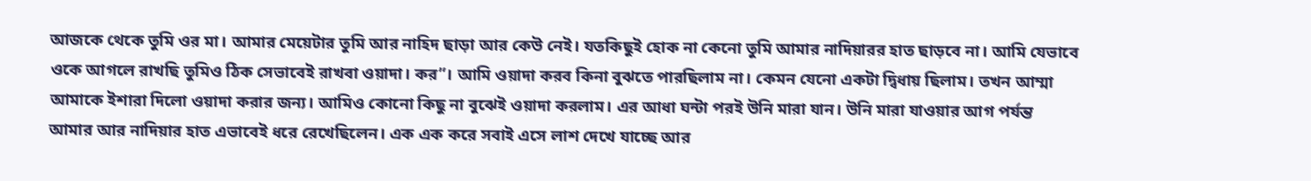আজকে থেকে তুমি ওর মা। আমার মেয়েটার তুমি আর নাহিদ ছাড়া আর কেউ নেই। যতকিছুই হোক না কেনো তুমি আমার নাদিয়ারর হাত ছাড়বে না। আমি যেভাবে ওকে আগলে রাখছি তুমিও ঠিক সেভাবেই রাখবা ওয়াদা। কর”। আমি ওয়াদা করব কিনা বুঝতে পারছিলাম না। কেমন যেনো একটা দ্বিধায় ছিলাম। তখন আম্মা আমাকে ইশারা দিলো ওয়াদা করার জন্য। আমিও কোনো কিছু না বুঝেই ওয়াদা করলাম। এর আধা ঘন্টা পরই উনি মারা যান। উনি মারা যাওয়ার আগ পর্যন্ত আমার আর নাদিয়ার হাত এভাবেই ধরে রেখেছিলেন। এক এক করে সবাই এসে লাশ দেখে যাচ্ছে আর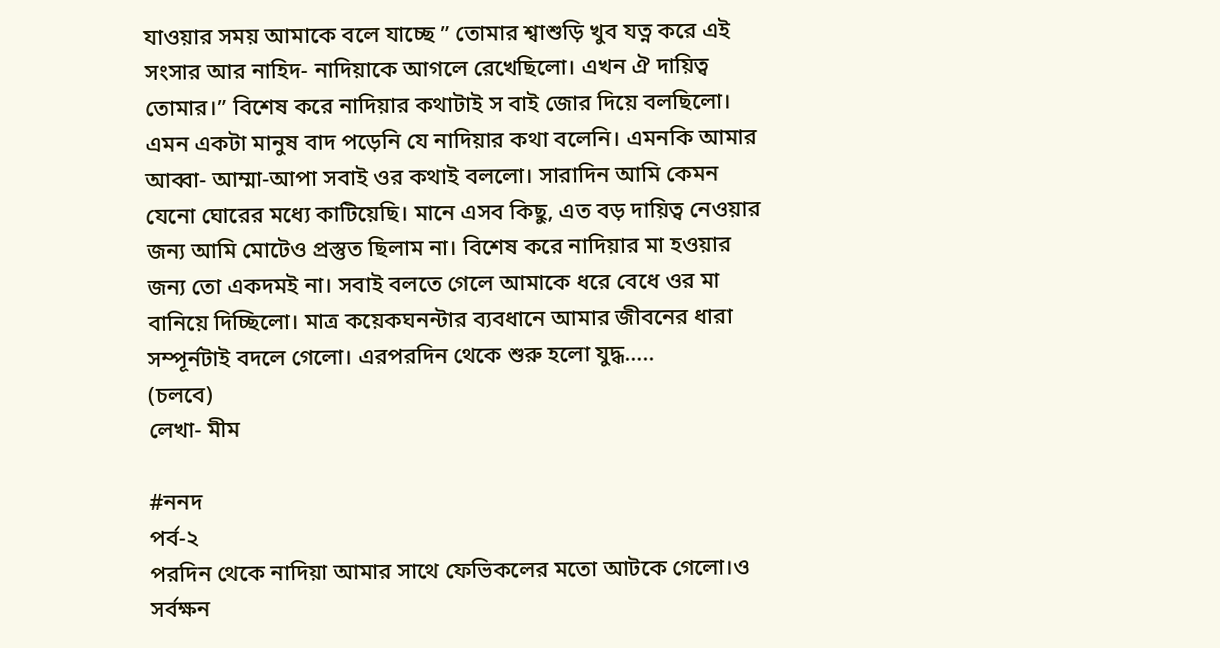যাওয়ার সময় আমাকে বলে যাচ্ছে ” তোমার শ্বাশুড়ি খুব যত্ন করে এই সংসার আর নাহিদ- নাদিয়াকে আগলে রেখেছিলো। এখন ঐ দায়িত্ব তোমার।” বিশেষ করে নাদিয়ার কথাটাই স বাই জোর দিয়ে বলছিলো। এমন একটা মানুষ বাদ পড়েনি যে নাদিয়ার কথা বলেনি। এমনকি আমার আব্বা- আম্মা-আপা সবাই ওর কথাই বললো। সারাদিন আমি কেমন যেনো ঘোরের মধ্যে কাটিয়েছি। মানে এসব কিছু, এত বড় দায়িত্ব নেওয়ার জন্য আমি মোটেও প্রস্তুত ছিলাম না। বিশেষ করে নাদিয়ার মা হওয়ার জন্য তো একদমই না। সবাই বলতে গেলে আমাকে ধরে বেধে ওর মা বানিয়ে দিচ্ছিলো। মাত্র কয়েকঘনন্টার ব্যবধানে আমার জীবনের ধারা সম্পূর্নটাই বদলে গেলো। এরপরদিন থেকে শুরু হলো যুদ্ধ…..
(চলবে)
লেখা- মীম

#ননদ
পর্ব-২
পরদিন থেকে নাদিয়া আমার সাথে ফেভিকলের মতো আটকে গেলো।ও সর্বক্ষন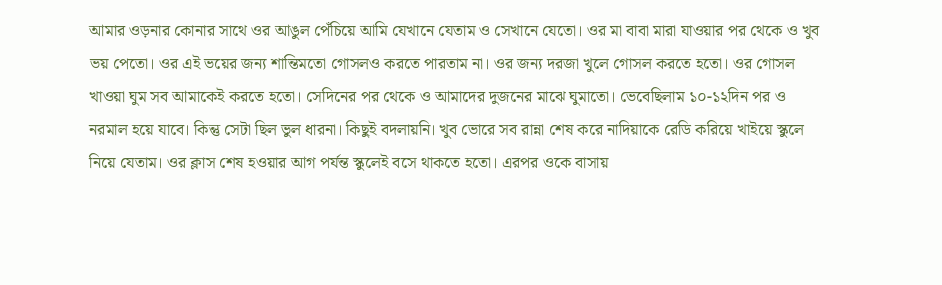আমার ওড়নার কোনার সাথে ওর আঙুল পেঁচিয়ে আমি যেখানে যেতাম ও সেখানে যেতো। ওর মা বাবা মারা যাওয়ার পর থেকে ও খুব ভয় পেতো। ওর এই ভয়ের জন্য শান্তিমতো গোসলও করতে পারতাম না। ওর জন্য দরজা খুলে গোসল করতে হতো। ওর গোসল খাওয়া ঘুম সব আমাকেই করতে হতো। সেদিনের পর থেকে ও আমাদের দুজনের মাঝে ঘুমাতো। ভেবেছিলাম ১০-১২দিন পর ও নরমাল হয়ে যাবে। কিন্তু সেটা ছিল ভুল ধারনা। কিছুই বদলায়নি। খুব ভোরে সব রান্না শেষ করে নাদিয়াকে রেডি করিয়ে খাইয়ে স্কুলে নিয়ে যেতাম। ওর ক্লাস শেষ হওয়ার আগ পর্যন্ত স্কুলেই বসে থাকতে হতো। এরপর ওকে বাসায়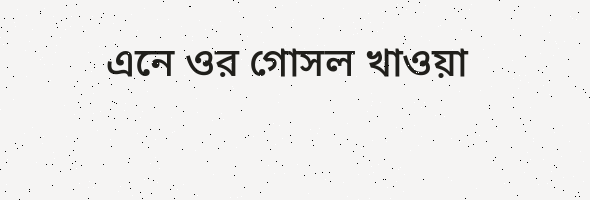এনে ওর গোসল খাওয়া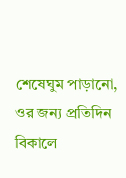শেষেঘুম পাড়ানো, ওর জন্য প্রতিদিন বিকালে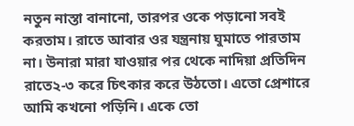নতুন নাস্তা বানানো, তারপর ওকে পড়ানো সবই করতাম। রাতে আবার ওর যন্ত্রনায় ঘুমাতে পারতাম না। উনারা মারা যাওয়ার পর থেকে নাদিয়া প্রতিদিন রাতে২-৩ করে চিৎকার করে উঠতো। এতো প্রেশারে আমি কখনো পড়িনি। একে তো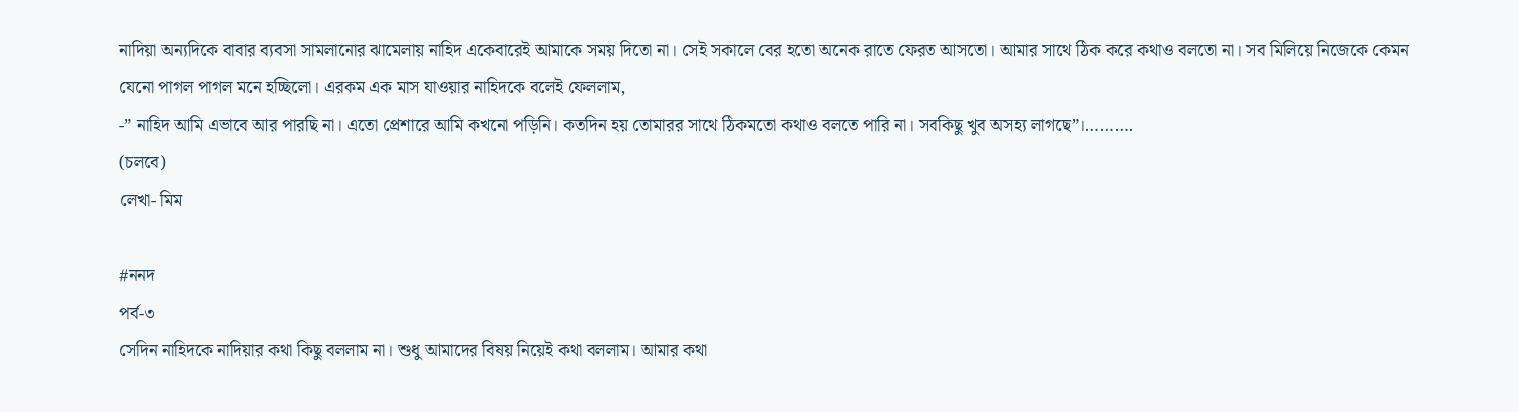নাদিয়া অন্যদিকে বাবার ব্যবসা সামলানোর ঝামেলায় নাহিদ একেবারেই আমাকে সময় দিতো না। সেই সকালে বের হতো অনেক রাতে ফেরত আসতো। আমার সাথে ঠিক করে কথাও বলতো না। সব মিলিয়ে নিজেকে কেমন যেনো পাগল পাগল মনে হচ্ছিলো। এরকম এক মাস যাওয়ার নাহিদকে বলেই ফেললাম,
-” নাহিদ আমি এভাবে আর পারছি না। এতো প্রেশারে আমি কখনো পড়িনি। কতদিন হয় তোমারর সাথে ঠিকমতো কথাও বলতে পারি না। সবকিছু খুব অসহ্য লাগছে”।……….
(চলবে)
লেখা- মিম

#ননদ
পর্ব-৩
সেদিন নাহিদকে নাদিয়ার কথা কিছু বললাম না। শুধু আমাদের বিষয় নিয়েই কথা বললাম। আমার কথা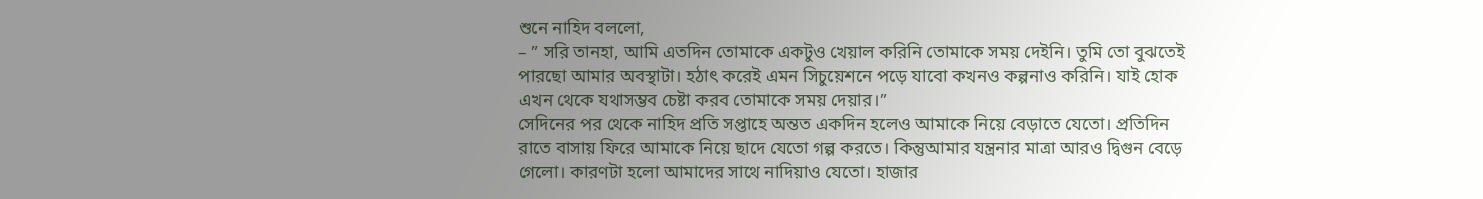শুনে নাহিদ বললো,
– ” সরি তানহা, আমি এতদিন তোমাকে একটুও খেয়াল করিনি তোমাকে সময় দেইনি। তুমি তো বুঝতেই পারছো আমার অবস্থাটা। হঠাৎ করেই এমন সিচুয়েশনে পড়ে যাবো কখনও কল্পনাও করিনি। যাই হোক এখন থেকে যথাসম্ভব চেষ্টা করব তোমাকে সময় দেয়ার।”
সেদিনের পর থেকে নাহিদ প্রতি সপ্তাহে অন্তত একদিন হলেও আমাকে নিয়ে বেড়াতে যেতো। প্রতিদিন রাতে বাসায় ফিরে আমাকে নিয়ে ছাদে যেতো গল্প করতে। কিন্তুআমার যন্ত্রনার মাত্রা আরও দ্বিগুন বেড়ে গেলো। কারণটা হলো আমাদের সাথে নাদিয়াও যেতো। হাজার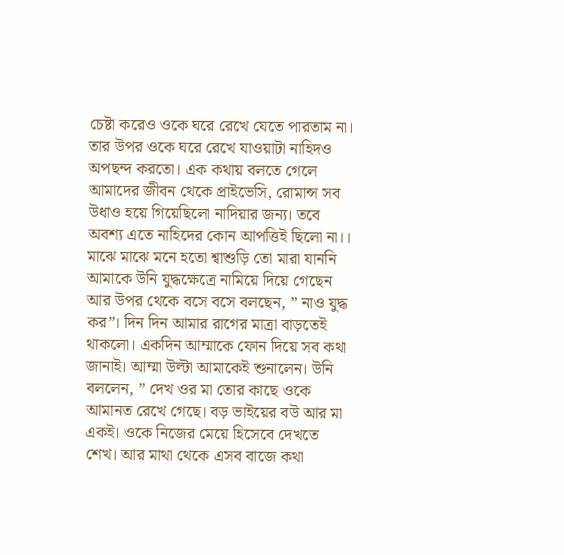চেষ্টা করেও ওকে ঘরে রেখে যেতে পারতাম না। তার উপর ওকে ঘরে রেখে যাওয়াটা নাহিদও অপছন্দ করতো। এক কথায় বলতে গেলে আমাদের জীবন থেকে প্রাইভেসি, রোমান্স সব উধাও হয়ে গিয়েছিলো নাদিয়ার জন্য। তবে অবশ্য এতে নাহিদের কোন আপত্তিই ছিলো না।। মাঝে মাঝে মনে হতো শ্বাশুড়ি তো মারা যাননি আমাকে উনি যুদ্ধক্ষেত্রে নামিয়ে দিয়ে গেছেন আর উপর থেকে বসে বসে বলছেন, ” নাও যুদ্ধ কর”। দিন দিন আমার রাগের মাত্রা বাড়তেই থাকলো। একদিন আম্মাকে ফোন দিয়ে সব কথা জানাই। আম্মা উল্টা আমাকেই শুনালেন। উনি বললেন, ” দেখ ওর মা তোর কাছে ওকে আমানত রেখে গেছে। বড় ভাইয়ের বউ আর মা একই। ওকে নিজের মেয়ে হিসেবে দেখতে শেখ। আর মাথা থেকে এসব বাজে কথা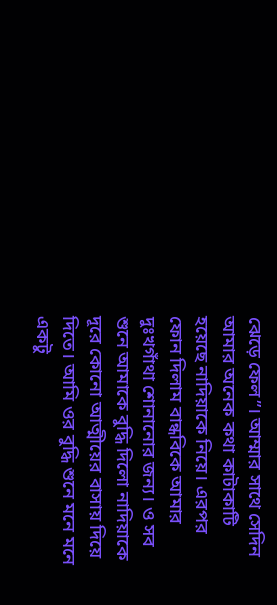ঝেড়ে ফেল”। আম্মার সাথে সেদিন আমার অনেক কথা কাটাকাটি হয়েছে নাদিয়াকে নিয়ে। এরপর ফোন দিলাম বান্ধবিকে আমার দুঃখগাঁথা শোনানোর জন্য। ও সব শুনে আমাকে বুদ্ধি দিলো নাদিয়াকে দূরে কোনো আত্মীয়ের বাসায় দিয়ে দিতে। আমি ওর বুদ্ধি শুনে মনে মনে একটু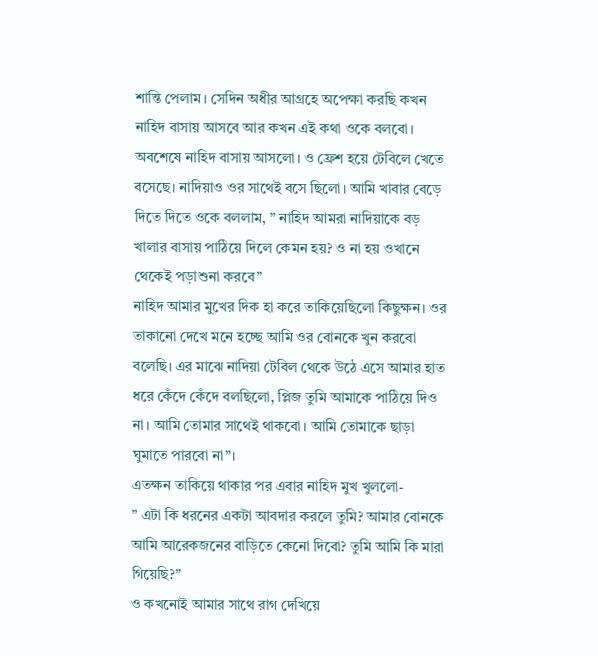শান্তি পেলাম। সেদিন অধীর আগ্রহে অপেক্ষা করছি কখন নাহিদ বাসায় আসবে আর কখন এই কথা ওকে বলবো। অবশেষে নাহিদ বাসায় আসলো। ও ফ্রেশ হয়ে টেবিলে খেতে বসেছে। নাদিয়াও ওর সাথেই বসে ছিলো। আমি খাবার বেড়ে দিতে দিতে ওকে বললাম, ” নাহিদ আমরা নাদিয়াকে বড় খালার বাসায় পাঠিয়ে দিলে কেমন হয়? ও না হয় ওখানে থেকেই পড়াশুনা করবে”
নাহিদ আমার মুখের দিক হা করে তাকিয়েছিলো কিছুক্ষন। ওর তাকানো দেখে মনে হচ্ছে আমি ওর বোনকে খুন করবো বলেছি। এর মাঝে নাদিয়া টেবিল থেকে উঠে এসে আমার হাত ধরে কেঁদে কেঁদে বলছিলো, প্লিজ তুমি আমাকে পাঠিয়ে দিও না। আমি তোমার সাথেই থাকবো। আমি তোমাকে ছাড়া ঘুমাতে পারবো না”।
এতক্ষন তাকিয়ে থাকার পর এবার নাহিদ মুখ খুললো-
” এটা কি ধরনের একটা আবদার করলে তুমি? আমার বোনকে আমি আরেকজনের বাড়িতে কেনো দিবো? তুমি আমি কি মারা গিয়েছি?”
ও কখনোই আমার সাথে রাগ দেখিয়ে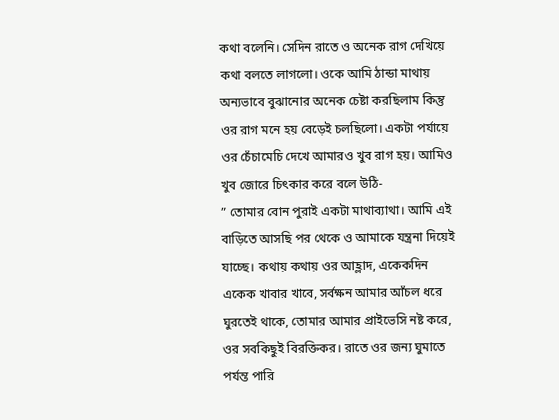কথা বলেনি। সেদিন রাতে ও অনেক রাগ দেখিয়ে কথা বলতে লাগলো। ওকে আমি ঠান্ডা মাথায় অন্যভাবে বুঝানোর অনেক চেষ্টা করছিলাম কিন্তু ওর রাগ মনে হয় বেড়েই চলছিলো। একটা পর্যায়ে ওর চেঁচামেচি দেখে আমারও খুব রাগ হয়। আমিও খুব জোরে চিৎকার করে বলে উঠি-
” তোমার বোন পুরাই একটা মাথাব্যাথা। আমি এই বাড়িতে আসছি পর থেকে ও আমাকে যন্ত্রনা দিয়েই যাচ্ছে। কথায় কথায় ওর আহ্লাদ, একেকদিন একেক খাবার খাবে, সর্বক্ষন আমার আঁচল ধরে ঘুরতেই থাকে, তোমার আমার প্রাইভেসি নষ্ট করে, ওর সবকিছুই বিরক্তিকর। রাতে ওর জন্য ঘুমাতে পর্যন্ত পারি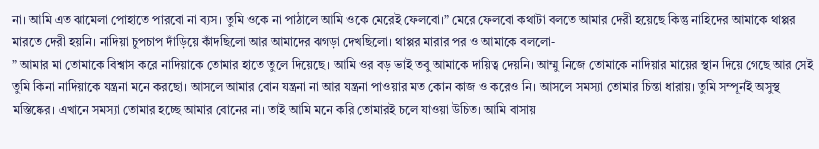না। আমি এত ঝামেলা পোহাতে পারবো না ব্যস। তুমি ওকে না পাঠালে আমি ওকে মেরেই ফেলবো।” মেরে ফেলবো কথাটা বলতে আমার দেরী হয়েছে কিন্তু নাহিদের আমাকে থাপ্পর মারতে দেরী হয়নি। নাদিয়া চুপচাপ দাঁড়িয়ে কাঁদছিলো আর আমাদের ঝগড়া দেখছিলো। থাপ্পর মারার পর ও আমাকে বললো-
” আমার মা তোমাকে বিশ্বাস করে নাদিয়াকে তোমার হাতে তুলে দিয়েছে। আমি ওর বড় ভাই তবু আমাকে দায়িত্ব দেয়নি। আম্মু নিজে তোমাকে নাদিয়ার মায়ের স্থান দিয়ে গেছে আর সেই তুমি কিনা নাদিয়াকে যন্ত্রনা মনে করছো। আসলে আমার বোন যন্ত্রনা না আর যন্ত্রনা পাওয়ার মত কোন কাজ ও করেও নি। আসলে সমস্যা তোমার চিন্তা ধারায়। তুমি সম্পূর্নই অসুস্থ মস্তিষ্কের। এখানে সমস্যা তোমার হচ্ছে আমার বোনের না। তাই আমি মনে করি তোমারই চলে যাওয়া উচিত। আমি বাসায়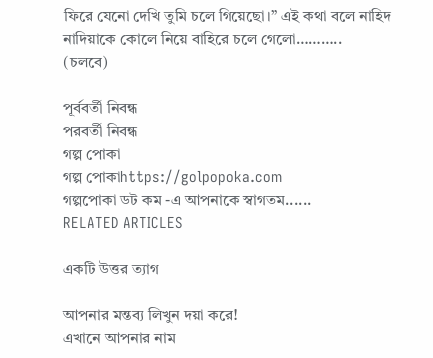ফিরে যেনো দেখি তুমি চলে গিয়েছো।” এই কথা বলে নাহিদ নাদিয়াকে কোলে নিয়ে বাহিরে চলে গেলো………..
(চলবে)

পূর্ববর্তী নিবন্ধ
পরবর্তী নিবন্ধ
গল্প পোকা
গল্প পোকাhttps://golpopoka.com
গল্পপোকা ডট কম -এ আপনাকে স্বাগতম......
RELATED ARTICLES

একটি উত্তর ত্যাগ

আপনার মন্তব্য লিখুন দয়া করে!
এখানে আপনার নাম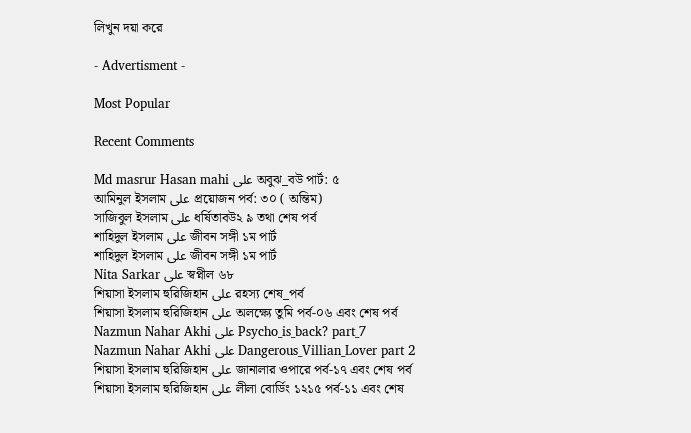লিখুন দয়া করে

- Advertisment -

Most Popular

Recent Comments

Md masrur Hasan mahi على অবুঝ_বউ পার্ট: ৫
আমিনুল ইসলাম على প্রয়োজন পর্ব: ৩০ ( অন্তিম)
সাজিবুল ইসলাম على ধর্ষিতাবউ২ ৯ তথা শেষ পর্ব
শাহিদুল ইসলাম على জীবন সঙ্গী ১ম পার্ট
শাহিদুল ইসলাম على জীবন সঙ্গী ১ম পার্ট
Nita Sarkar على স্বপ্নীল ৬৮
শিয়াসা ইসলাম হুরিজিহান على রহস্য শেষ_পর্ব
শিয়াসা ইসলাম হুরিজিহান على অলক্ষ্যে তুমি পর্ব-০৬ এবং শেষ পর্ব
Nazmun Nahar Akhi على Psycho_is_back? part_7
Nazmun Nahar Akhi على Dangerous_Villian_Lover part 2
শিয়াসা ইসলাম হুরিজিহান على জানালার ওপারে পর্ব-১৭ এবং শেষ পর্ব
শিয়াসা ইসলাম হুরিজিহান على লীলা বোর্ডিং ১২১৫ পর্ব-১১ এবং শেষ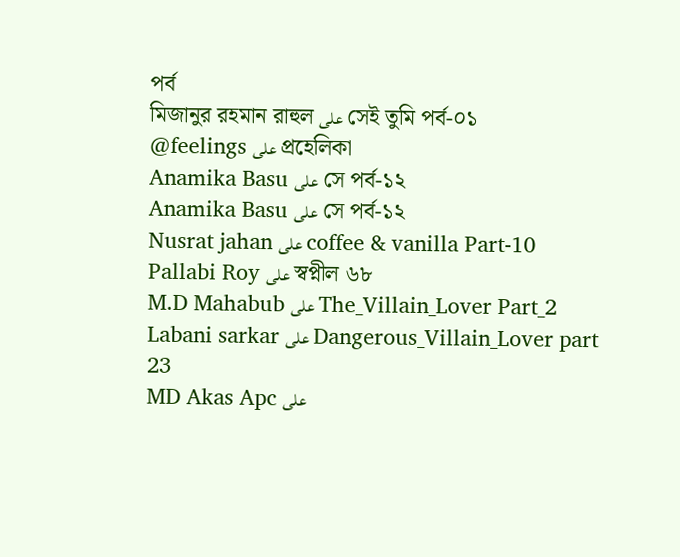পর্ব
মিজানুর রহমান রাহুল على সেই তুমি পর্ব-০১
@feelings على প্রহেলিকা
Anamika Basu على সে পর্ব-১২
Anamika Basu على সে পর্ব-১২
Nusrat jahan على coffee & vanilla Part-10
Pallabi Roy على স্বপ্নীল ৬৮
M.D Mahabub على The_Villain_Lover Part_2
Labani sarkar على Dangerous_Villain_Lover part 23
MD Akas Apc على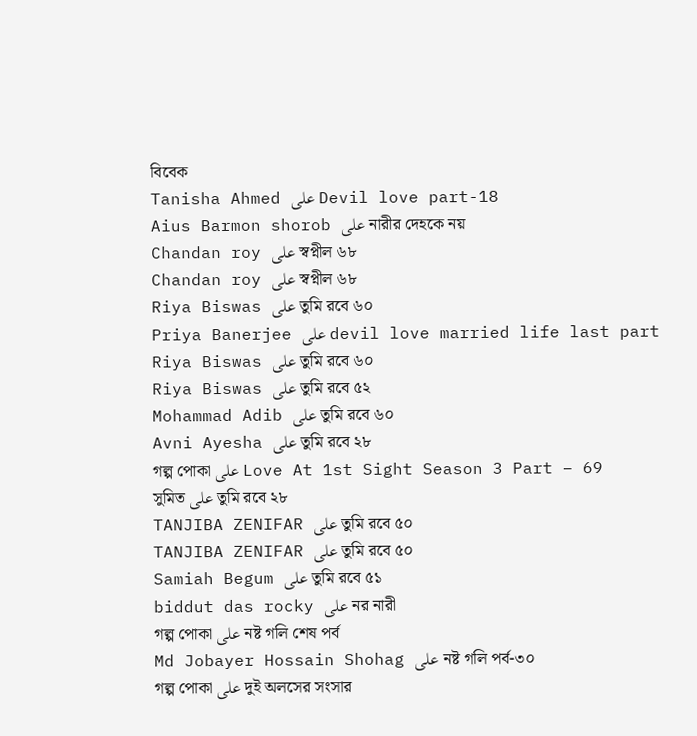বিবেক
Tanisha Ahmed على Devil love part-18
Aius Barmon shorob على নারীর দেহকে নয়
Chandan roy على স্বপ্নীল ৬৮
Chandan roy على স্বপ্নীল ৬৮
Riya Biswas على তুমি রবে ৬০
Priya Banerjee على devil love married life last part
Riya Biswas على তুমি রবে ৬০
Riya Biswas على তুমি রবে ৫২
Mohammad Adib على তুমি রবে ৬০
Avni Ayesha على তুমি রবে ২৮
গল্প পোকা على Love At 1st Sight Season 3 Part – 69
সুমিত على তুমি রবে ২৮
TANJIBA ZENIFAR على তুমি রবে ৫০
TANJIBA ZENIFAR على তুমি রবে ৫০
Samiah Begum على তুমি রবে ৫১
biddut das rocky على নর নারী
গল্প পোকা على নষ্ট গলি শেষ পর্ব
Md Jobayer Hossain Shohag على নষ্ট গলি পর্ব-৩০
গল্প পোকা على দুই অলসের সংসার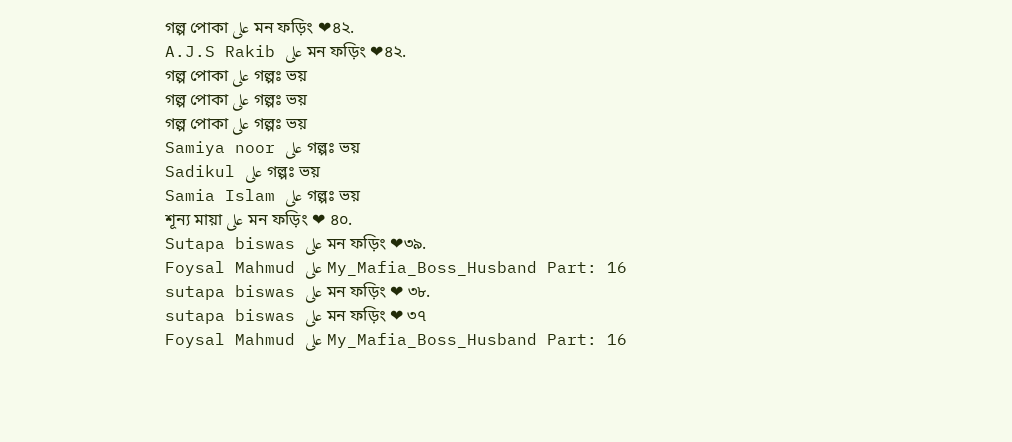গল্প পোকা على মন ফড়িং ❤৪২.
A.J.S Rakib على মন ফড়িং ❤৪২.
গল্প পোকা على গল্পঃ ভয়
গল্প পোকা على গল্পঃ ভয়
গল্প পোকা على গল্পঃ ভয়
Samiya noor على গল্পঃ ভয়
Sadikul على গল্পঃ ভয়
Samia Islam على গল্পঃ ভয়
শূন্য মায়া على মন ফড়িং ❤ ৪০.
Sutapa biswas على মন ফড়িং ❤৩৯.
Foysal Mahmud على My_Mafia_Boss_Husband Part: 16
sutapa biswas على মন ফড়িং ❤ ৩৮.
sutapa biswas على মন ফড়িং ❤ ৩৭
Foysal Mahmud على My_Mafia_Boss_Husband Part: 16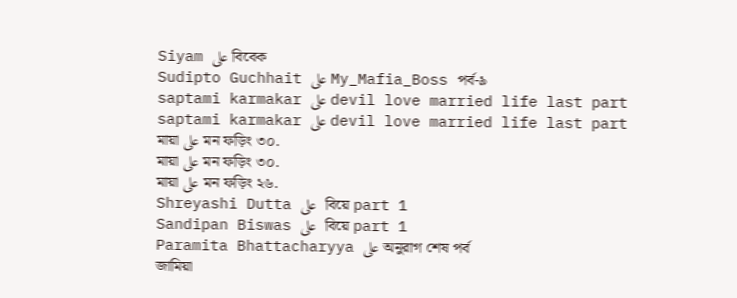Siyam على বিবেক
Sudipto Guchhait على My_Mafia_Boss পর্ব-৯
saptami karmakar على devil love married life last part
saptami karmakar على devil love married life last part
মায়া على মন ফড়িং ৩০.
মায়া على মন ফড়িং ৩০.
মায়া على মন ফড়িং ২৬.
Shreyashi Dutta على  বিয়ে part 1
Sandipan Biswas على  বিয়ে part 1
Paramita Bhattacharyya على অনুরাগ শেষ পর্ব
জামিয়া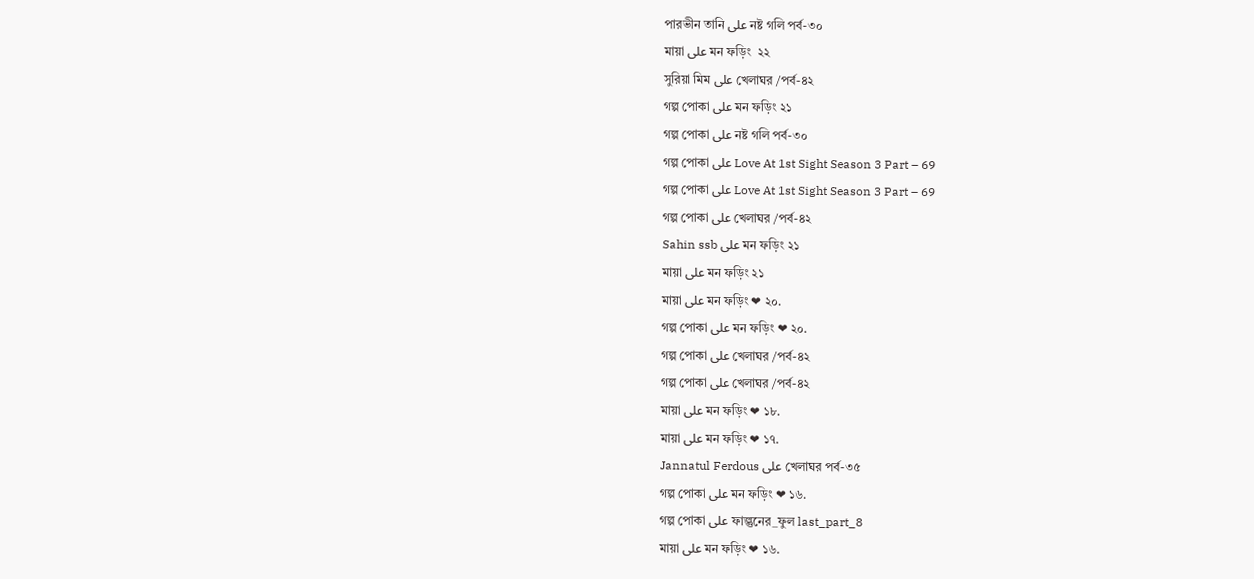পারভীন তানি على নষ্ট গলি পর্ব-৩০
মায়া على মন ফড়িং  ২২
সুরিয়া মিম على খেলাঘর /পর্ব-৪২
গল্প পোকা على মন ফড়িং ২১
গল্প পোকা على নষ্ট গলি পর্ব-৩০
গল্প পোকা على Love At 1st Sight Season 3 Part – 69
গল্প পোকা على Love At 1st Sight Season 3 Part – 69
গল্প পোকা على খেলাঘর /পর্ব-৪২
Sahin ssb على মন ফড়িং ২১
মায়া على মন ফড়িং ২১
মায়া على মন ফড়িং ❤ ২০.
গল্প পোকা على মন ফড়িং ❤ ২০.
গল্প পোকা على খেলাঘর /পর্ব-৪২
গল্প পোকা على খেলাঘর /পর্ব-৪২
মায়া على মন ফড়িং ❤ ১৮.
মায়া على মন ফড়িং ❤ ১৭.
Jannatul Ferdous على খেলাঘর পর্ব-৩৫
গল্প পোকা على মন ফড়িং ❤ ১৬.
গল্প পোকা على ফাল্গুনের_ফুল last_part_8
মায়া على মন ফড়িং ❤ ১৬.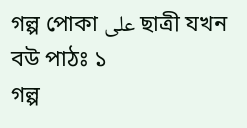গল্প পোকা على ছাত্রী যখন বউ পাঠঃ ১
গল্প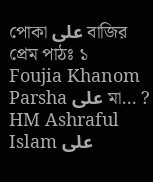পোকা على বাজির প্রেম পাঠঃ ১
Foujia Khanom Parsha على মা… ?
HM Ashraful Islam على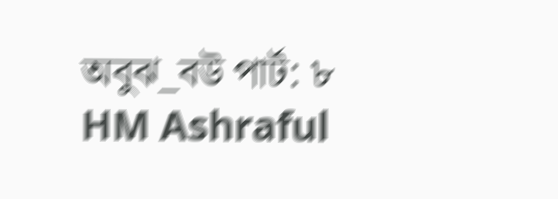অবুঝ_বউ পার্ট: ৮
HM Ashraful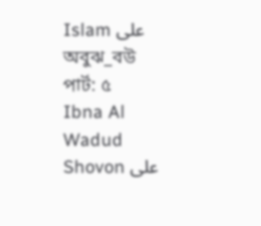Islam على অবুঝ_বউ পার্ট: ৫
Ibna Al Wadud Shovon على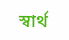স্বার্থ